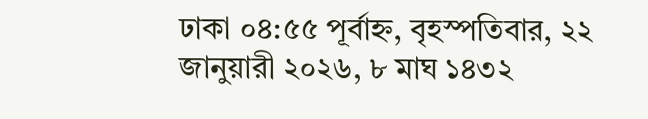ঢাকা ০৪:৫৫ পূর্বাহ্ন, বৃহস্পতিবার, ২২ জানুয়ারী ২০২৬, ৮ মাঘ ১৪৩২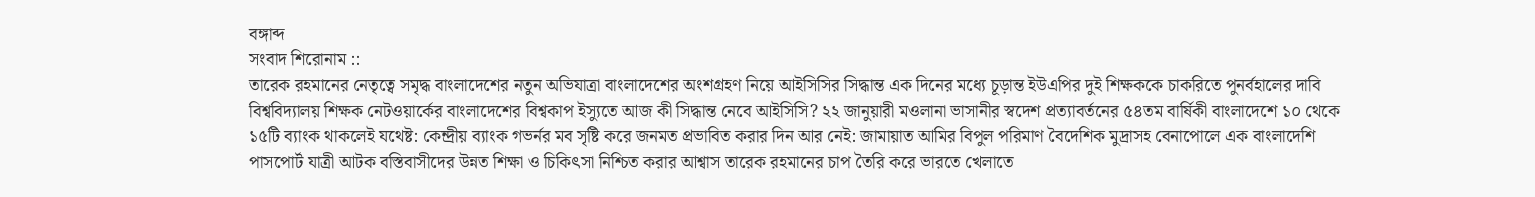বঙ্গাব্দ
সংবাদ শিরোনাম ::
তারেক রহমানের নেতৃত্বে সমৃদ্ধ বাংলাদেশের নতুন অভিযাত্রা বাংলাদেশের অংশগ্রহণ নিয়ে আইসিসির সিদ্ধান্ত এক দিনের মধ্যে চূড়ান্ত ইউএপির দুই শিক্ষককে চাকরিতে পুনর্বহালের দাবি বিশ্ববিদ্যালয় শিক্ষক নেটওয়ার্কের বাংলাদেশের বিশ্বকাপ ইস্যুতে আজ কী সিদ্ধান্ত নেবে আইসিসি? ২২ জানুয়ারী মওলানা ভাসানীর স্বদেশ প্রত্যাবর্তনের ৫৪তম বার্ষিকী বাংলাদেশে ১০ থেকে ১৫টি ব্যাংক থাকলেই যথেষ্ট: কেন্দ্রীয় ব্যাংক গভর্নর মব সৃষ্টি করে জনমত প্রভাবিত করার দিন আর নেই: জামায়াত আমির বিপুল পরিমাণ বৈদেশিক মুদ্রাসহ বেনাপোলে এক বাংলাদেশি পাসপোর্ট যাত্রী আটক বস্তিবাসীদের উন্নত শিক্ষা ও চিকিৎসা নিশ্চিত করার আশ্বাস তারেক রহমানের চাপ তৈরি করে ভারতে খেলাতে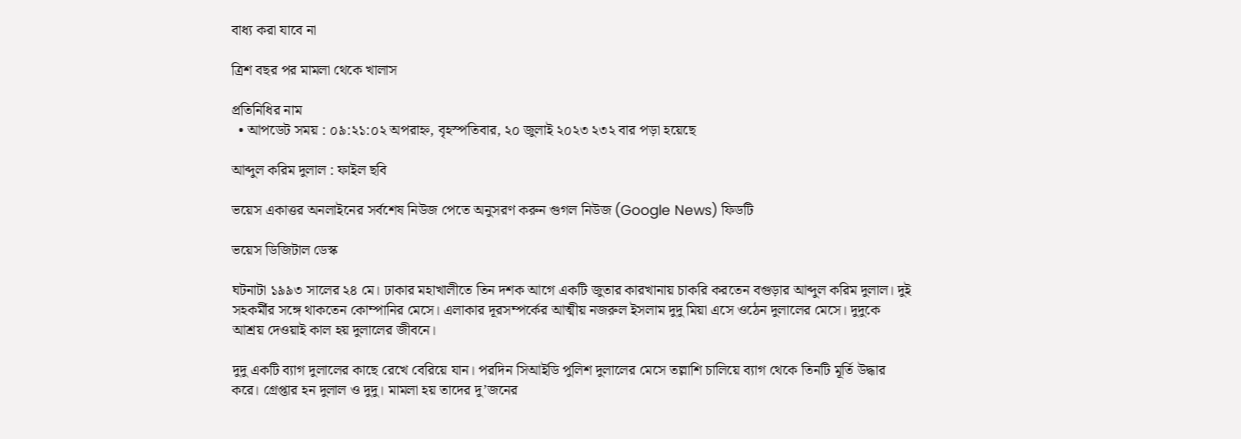বাধ্য করা যাবে না

ত্রিশ বছর পর মামলা থেকে খালাস

প্রতিনিধির নাম
  • আপডেট সময় : ০৯:২১:০২ অপরাহ্ন, বৃহস্পতিবার, ২০ জুলাই ২০২৩ ২৩২ বার পড়া হয়েছে

আব্দুল করিম দুলাল : ফাইল ছবি

ভয়েস একাত্তর অনলাইনের সর্বশেষ নিউজ পেতে অনুসরণ করুন গুগল নিউজ (Google News) ফিডটি

ভয়েস ডিজিটাল ডেস্ক

ঘটনাটা ১৯৯৩ সালের ২৪ মে। ঢাকার মহাখালীতে তিন দশক আগে একটি জুতার কারখানায় চাকরি করতেন বগুড়ার আব্দুল করিম দুলাল। দুই সহকর্মীর সঙ্গে থাকতেন কোম্পানির মেসে। এলাকার দূরসম্পর্কের আত্মীয় নজরুল ইসলাম দুদু মিয়া এসে ওঠেন দুলালের মেসে। দুদুকে আশ্রয় দেওয়াই কাল হয় দুলালের জীবনে।

দুদু একটি ব্যাগ দুলালের কাছে রেখে বেরিয়ে যান। পরদিন সিআইডি পুলিশ দুলালের মেসে তল্লাশি চালিয়ে ব্যাগ থেকে তিনটি মূর্তি উদ্ধার করে। গ্রেপ্তার হন দুলাল ও দুদু। মামলা হয় তাদের দু’জনের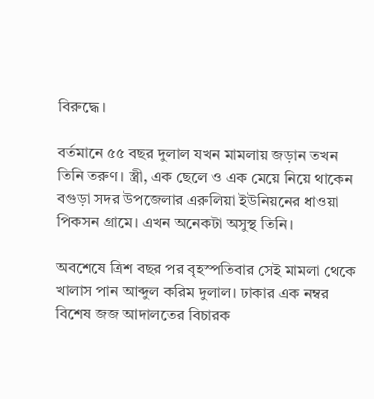বিরুদ্ধে।

বর্তমানে ৫৫ বছর দুলাল যখন মামলায় জড়ান তখন তিনি তরুণ। স্ত্রী, এক ছেলে ও এক মেয়ে নিয়ে থাকেন বগুড়া সদর উপজেলার এরুলিয়া ইউনিয়নের ধাওয়া পিকসন গ্রামে। এখন অনেকটা অসুস্থ তিনি।

অবশেষে ত্রিশ বছর পর বৃহস্পতিবার সেই মামলা থেকে খালাস পান আব্দুল করিম দুলাল। ঢাকার এক নম্বর বিশেষ জজ আদালতের বিচারক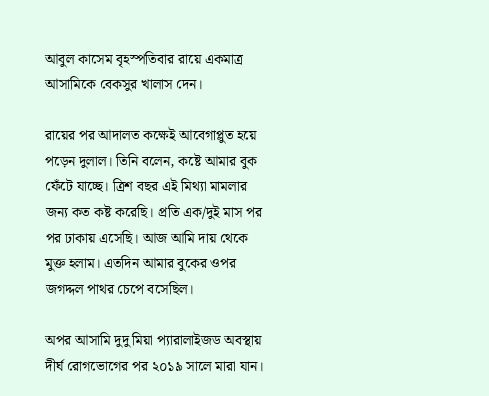আবুল কাসেম বৃহস্পতিবার রায়ে একমাত্র আসামিকে বেকসুর খালাস দেন।

রায়ের পর আদালত কক্ষেই আবেগাপ্লুত হয়ে পড়েন দুলাল। তিনি বলেন, কষ্টে আমার বুক ফেঁটে যাচ্ছে। ত্রিশ বছর এই মিথ্যা মামলার জন্য কত কষ্ট করেছি। প্রতি এক/দুই মাস পর পর ঢাকায় এসেছি। আজ আমি দায় থেকে মুক্ত হলাম। এতদিন আমার বুকের ওপর জগদ্দল পাথর চেপে বসেছিল।

অপর আসামি দুদু মিয়া প্যারালাইজড অবস্থায় দীর্ঘ রোগভোগের পর ২০১৯ সালে মারা যান।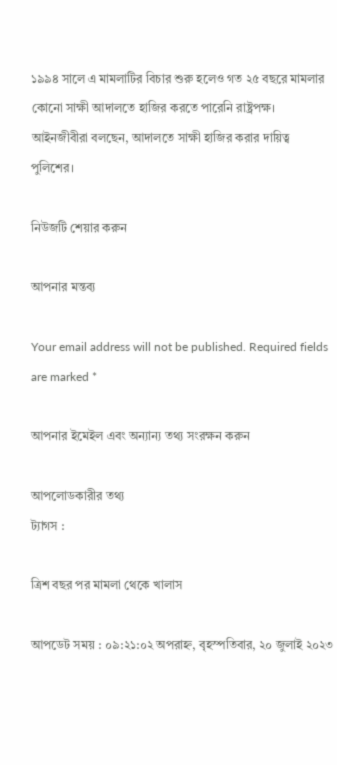১৯৯৪ সালে এ মামলাটির বিচার শুরু হলেও গত ২৫ বছরে মামলার কোনো সাক্ষী আদালতে হাজির করতে পারেনি রাষ্ট্রপক্ষ। আইনজীবীরা বলছেন, আদালতে সাক্ষী হাজির করার দায়িত্ব পুলিশের।

নিউজটি শেয়ার করুন

আপনার মন্তব্য

Your email address will not be published. Required fields are marked *

আপনার ইমেইল এবং অন্যান্য তথ্য সংরক্ষন করুন

আপলোডকারীর তথ্য
ট্যাগস :

ত্রিশ বছর পর মামলা থেকে খালাস

আপডেট সময় : ০৯:২১:০২ অপরাহ্ন, বৃহস্পতিবার, ২০ জুলাই ২০২৩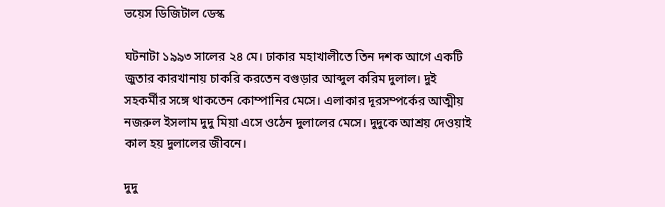ভয়েস ডিজিটাল ডেস্ক

ঘটনাটা ১৯৯৩ সালের ২৪ মে। ঢাকার মহাখালীতে তিন দশক আগে একটি জুতার কারখানায় চাকরি করতেন বগুড়ার আব্দুল করিম দুলাল। দুই সহকর্মীর সঙ্গে থাকতেন কোম্পানির মেসে। এলাকার দূরসম্পর্কের আত্মীয় নজরুল ইসলাম দুদু মিয়া এসে ওঠেন দুলালের মেসে। দুদুকে আশ্রয় দেওয়াই কাল হয় দুলালের জীবনে।

দুদু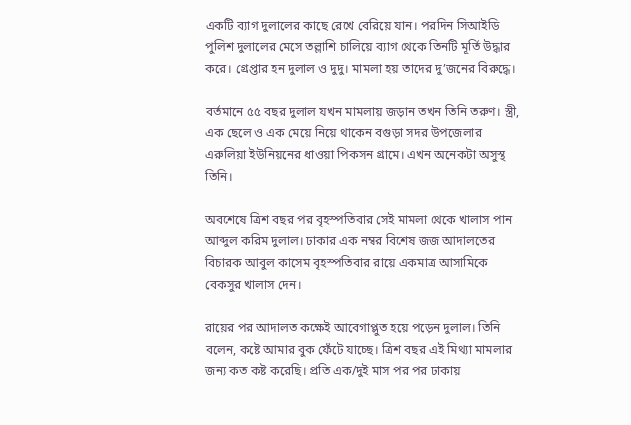একটি ব্যাগ দুলালের কাছে রেখে বেরিয়ে যান। পরদিন সিআইডি পুলিশ দুলালের মেসে তল্লাশি চালিয়ে ব্যাগ থেকে তিনটি মূর্তি উদ্ধার করে। গ্রেপ্তার হন দুলাল ও দুদু। মামলা হয় তাদের দু’জনের বিরুদ্ধে।

বর্তমানে ৫৫ বছর দুলাল যখন মামলায় জড়ান তখন তিনি তরুণ। স্ত্রী, এক ছেলে ও এক মেয়ে নিয়ে থাকেন বগুড়া সদর উপজেলার এরুলিয়া ইউনিয়নের ধাওয়া পিকসন গ্রামে। এখন অনেকটা অসুস্থ তিনি।

অবশেষে ত্রিশ বছর পর বৃহস্পতিবার সেই মামলা থেকে খালাস পান আব্দুল করিম দুলাল। ঢাকার এক নম্বর বিশেষ জজ আদালতের বিচারক আবুল কাসেম বৃহস্পতিবার রায়ে একমাত্র আসামিকে বেকসুর খালাস দেন।

রায়ের পর আদালত কক্ষেই আবেগাপ্লুত হয়ে পড়েন দুলাল। তিনি বলেন, কষ্টে আমার বুক ফেঁটে যাচ্ছে। ত্রিশ বছর এই মিথ্যা মামলার জন্য কত কষ্ট করেছি। প্রতি এক/দুই মাস পর পর ঢাকায়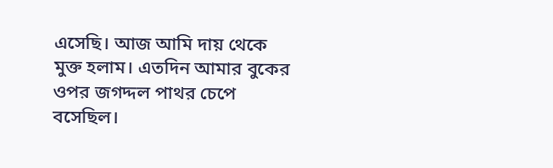এসেছি। আজ আমি দায় থেকে মুক্ত হলাম। এতদিন আমার বুকের ওপর জগদ্দল পাথর চেপে বসেছিল।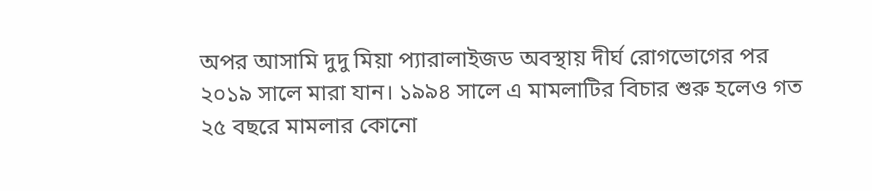অপর আসামি দুদু মিয়া প্যারালাইজড অবস্থায় দীর্ঘ রোগভোগের পর ২০১৯ সালে মারা যান। ১৯৯৪ সালে এ মামলাটির বিচার শুরু হলেও গত ২৫ বছরে মামলার কোনো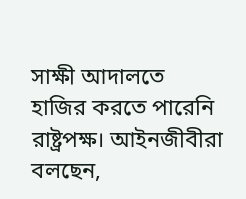সাক্ষী আদালতে হাজির করতে পারেনি রাষ্ট্রপক্ষ। আইনজীবীরা বলছেন,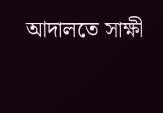আদালতে সাক্ষী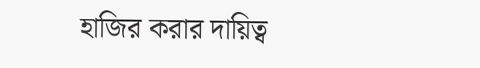হাজির করার দায়িত্ব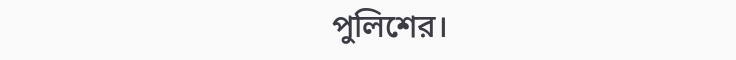পুলিশের।